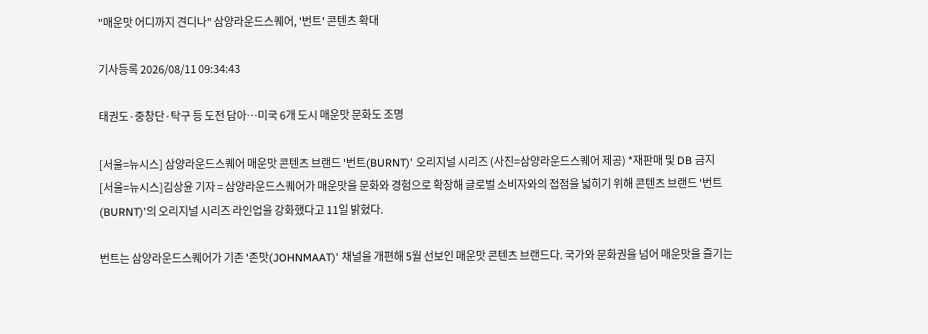"매운맛 어디까지 견디나" 삼양라운드스퀘어, '번트' 콘텐츠 확대

기사등록 2026/08/11 09:34:43

태권도·중창단·탁구 등 도전 담아…미국 6개 도시 매운맛 문화도 조명

[서울=뉴시스] 삼양라운드스퀘어 매운맛 콘텐츠 브랜드 '번트(BURNT)' 오리지널 시리즈 (사진=삼양라운드스퀘어 제공) *재판매 및 DB 금지
[서울=뉴시스]김상윤 기자 = 삼양라운드스퀘어가 매운맛을 문화와 경험으로 확장해 글로벌 소비자와의 접점을 넓히기 위해 콘텐츠 브랜드 '번트(BURNT)'의 오리지널 시리즈 라인업을 강화했다고 11일 밝혔다.

번트는 삼양라운드스퀘어가 기존 '존맛(JOHNMAAT)' 채널을 개편해 5월 선보인 매운맛 콘텐츠 브랜드다. 국가와 문화권을 넘어 매운맛을 즐기는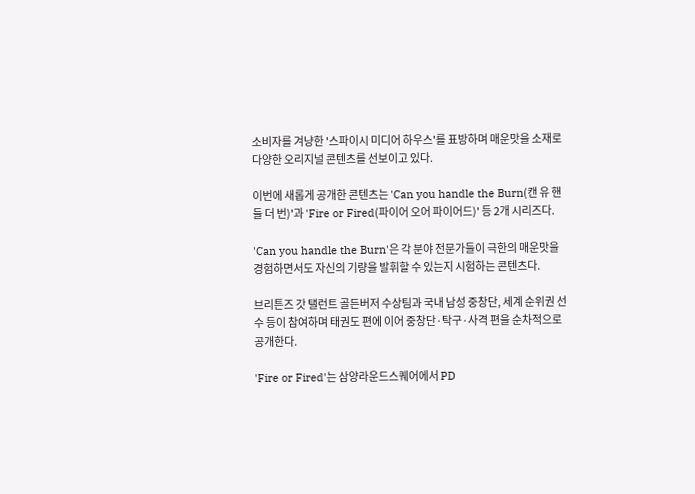소비자를 겨냥한 '스파이시 미디어 하우스'를 표방하며 매운맛을 소재로 다양한 오리지널 콘텐츠를 선보이고 있다.

이번에 새롭게 공개한 콘텐츠는 'Can you handle the Burn(캔 유 핸들 더 번)'과 'Fire or Fired(파이어 오어 파이어드)' 등 2개 시리즈다.

'Can you handle the Burn'은 각 분야 전문가들이 극한의 매운맛을 경험하면서도 자신의 기량을 발휘할 수 있는지 시험하는 콘텐츠다.

브리튼즈 갓 탤런트 골든버저 수상팀과 국내 남성 중창단, 세계 순위권 선수 등이 참여하며 태권도 편에 이어 중창단·탁구·사격 편을 순차적으로 공개한다.

'Fire or Fired'는 삼양라운드스퀘어에서 PD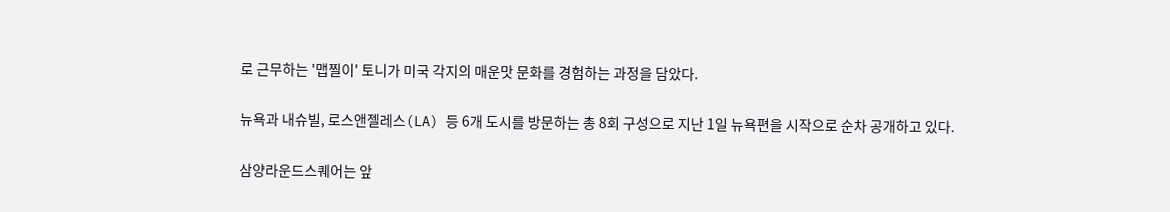로 근무하는 '맵찔이' 토니가 미국 각지의 매운맛 문화를 경험하는 과정을 담았다.

뉴욕과 내슈빌, 로스앤젤레스(LA) 등 6개 도시를 방문하는 총 8회 구성으로 지난 1일 뉴욕편을 시작으로 순차 공개하고 있다.

삼양라운드스퀘어는 앞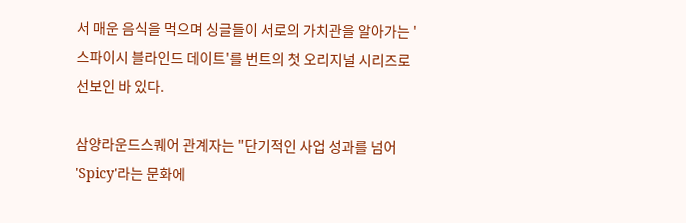서 매운 음식을 먹으며 싱글들이 서로의 가치관을 알아가는 '스파이시 블라인드 데이트'를 번트의 첫 오리지널 시리즈로 선보인 바 있다.

삼양라운드스퀘어 관계자는 "단기적인 사업 성과를 넘어 'Spicy'라는 문화에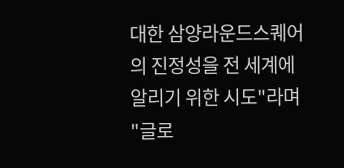대한 삼양라운드스퀘어의 진정성을 전 세계에 알리기 위한 시도"라며 "글로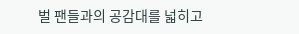벌 팬들과의 공감대를 넓히고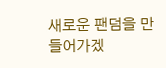새로운 팬덤을 만들어가겠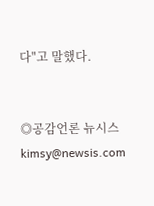다"고 말했다.


◎공감언론 뉴시스 kimsy@newsis.com